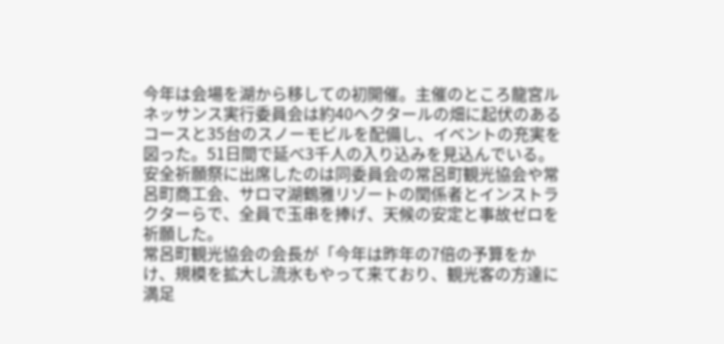今年は会場を湖から移しての初開催。主催のところ龍宮ルネッサンス実行委員会は約40ヘクタールの畑に起伏のあるコースと35台のスノーモビルを配備し、イベントの充実を図った。51日間で延べ3千人の入り込みを見込んでいる。
安全祈願祭に出席したのは同委員会の常呂町観光協会や常呂町商工会、サロマ湖鶴雅リゾートの関係者とインストラクターらで、全員で玉串を捧げ、天候の安定と事故ゼロを祈願した。
常呂町観光協会の会長が「今年は昨年の7倍の予算をかけ、規模を拡大し流氷もやって来ており、観光客の方達に満足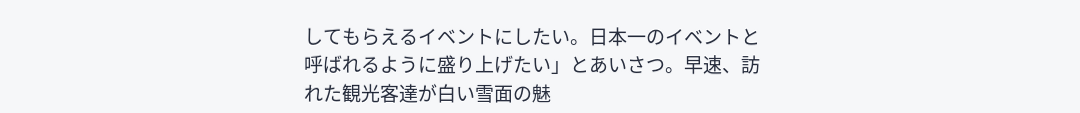してもらえるイベントにしたい。日本一のイベントと呼ばれるように盛り上げたい」とあいさつ。早速、訪れた観光客達が白い雪面の魅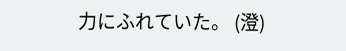力にふれていた。 (澄)